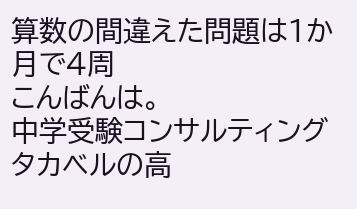算数の間違えた問題は1か月で4周
こんばんは。
中学受験コンサルティングタカベルの高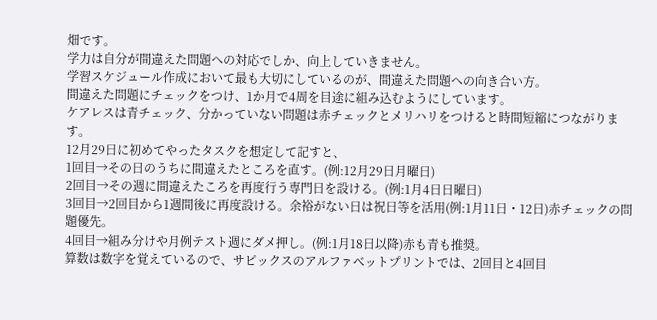畑です。
学力は自分が間違えた問題への対応でしか、向上していきません。
学習スケジュール作成において最も大切にしているのが、間違えた問題への向き合い方。
間違えた問題にチェックをつけ、1か月で4周を目途に組み込むようにしています。
ケアレスは青チェック、分かっていない問題は赤チェックとメリハリをつけると時間短縮につながります。
12月29日に初めてやったタスクを想定して記すと、
1回目→その日のうちに間違えたところを直す。(例:12月29日月曜日)
2回目→その週に間違えたころを再度行う専門日を設ける。(例:1月4日日曜日)
3回目→2回目から1週間後に再度設ける。余裕がない日は祝日等を活用(例:1月11日・12日)赤チェックの問題優先。
4回目→組み分けや月例テスト週にダメ押し。(例:1月18日以降)赤も青も推奨。
算数は数字を覚えているので、サピックスのアルファベットプリントでは、2回目と4回目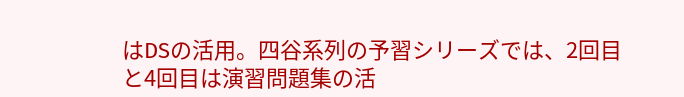はDSの活用。四谷系列の予習シリーズでは、2回目と4回目は演習問題集の活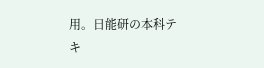用。日能研の本科テキ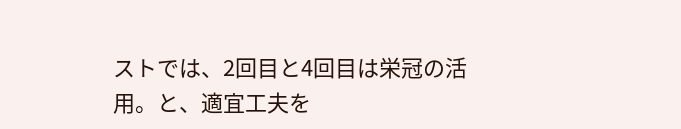ストでは、2回目と4回目は栄冠の活用。と、適宜工夫を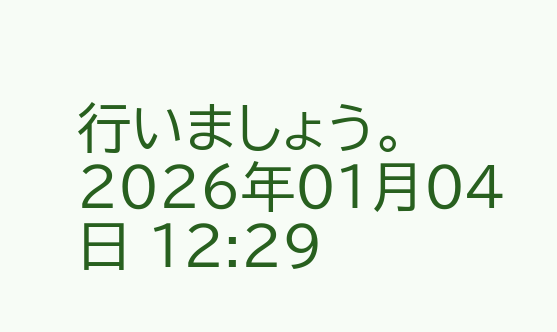行いましょう。
2026年01月04日 12:29